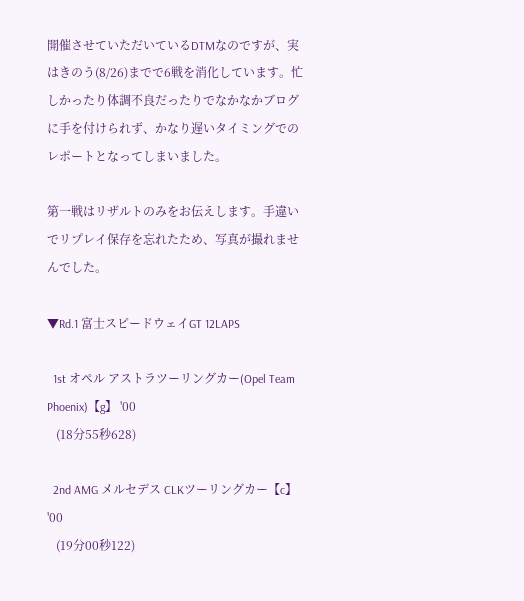開催させていただいているDTMなのですが、実はきのう(8/26)までで6戦を消化しています。忙しかったり体調不良だったりでなかなかブログに手を付けられず、かなり遅いタイミングでのレポートとなってしまいました。

第一戦はリザルトのみをお伝えします。手違いでリプレイ保存を忘れたため、写真が撮れませんでした。

▼Rd.1 富士スピードウェイGT 12LAPS

  1st オペル アストラツーリングカー(Opel Team Phoenix)【g】 '00
   (18分55秒628)

  2nd AMG メルセデス CLKツーリングカー【c】 '00
   (19分00秒122)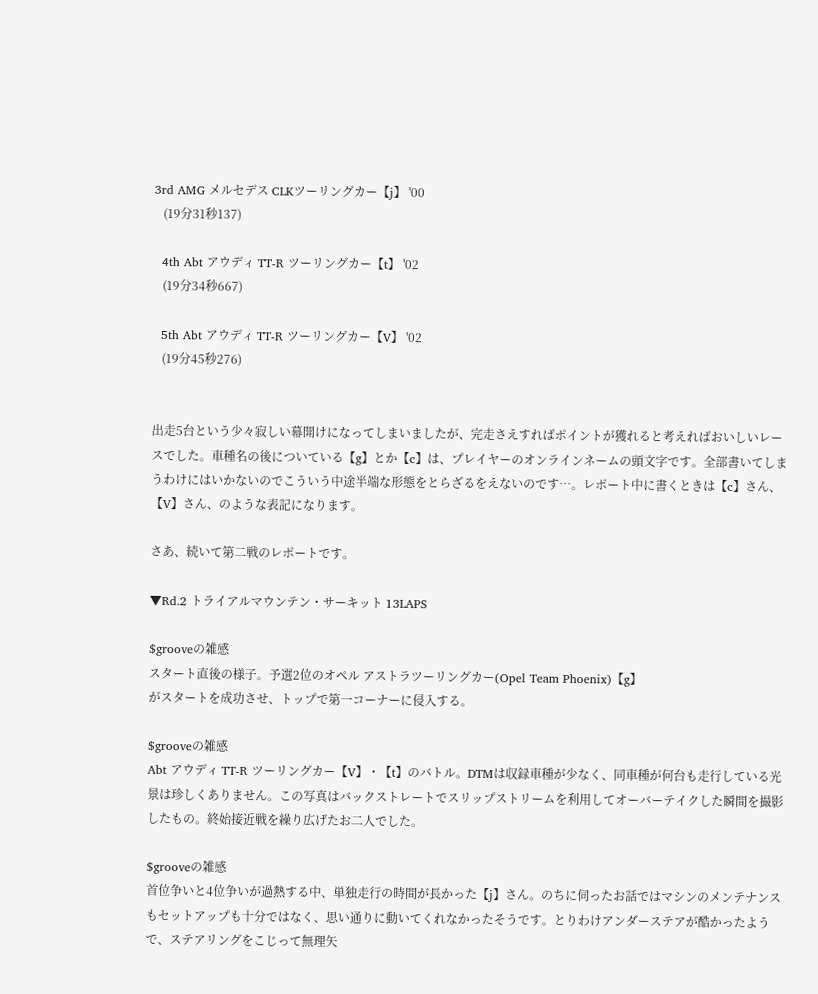3rd AMG メルセデス CLKツーリングカー【j】 '00
   (19分31秒137)

  4th Abt アウディ TT-R ツーリングカー【t】 '02
   (19分34秒667)

  5th Abt アウディ TT-R ツーリングカー【V】 '02
   (19分45秒276)


出走5台という少々寂しい幕開けになってしまいましたが、完走さえすればポイントが獲れると考えればおいしいレースでした。車種名の後についている【g】とか【c】は、プレイヤーのオンラインネームの頭文字です。全部書いてしまうわけにはいかないのでこういう中途半端な形態をとらざるをえないのです…。レポート中に書くときは【c】さん、【V】さん、のような表記になります。

さあ、続いて第二戦のレポートです。

▼Rd.2 トライアルマウンテン・サーキット 13LAPS

$grooveの雑感
スタート直後の様子。予選2位のオペル アストラツーリングカー(Opel Team Phoenix)【g】
がスタートを成功させ、トップで第一コーナーに侵入する。

$grooveの雑感
Abt アウディ TT-R ツーリングカー【V】・【t】のバトル。DTMは収録車種が少なく、同車種が何台も走行している光景は珍しくありません。この写真はバックストレートでスリップストリームを利用してオーバーテイクした瞬間を撮影したもの。終始接近戦を繰り広げたお二人でした。

$grooveの雑感
首位争いと4位争いが過熱する中、単独走行の時間が長かった【j】さん。のちに伺ったお話ではマシンのメンテナンスもセットアップも十分ではなく、思い通りに動いてくれなかったそうです。とりわけアンダーステアが酷かったようで、ステアリングをこじって無理矢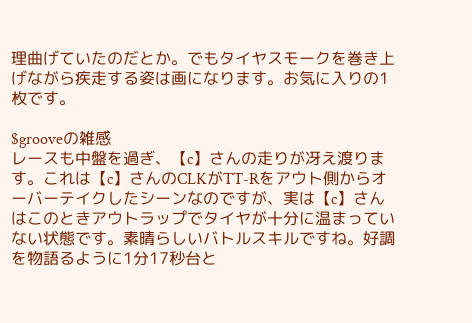理曲げていたのだとか。でもタイヤスモークを巻き上げながら疾走する姿は画になります。お気に入りの1枚です。

$grooveの雑感
レースも中盤を過ぎ、【c】さんの走りが冴え渡ります。これは【c】さんのCLKがTT-Rをアウト側からオーバーテイクしたシーンなのですが、実は【c】さんはこのときアウトラップでタイヤが十分に温まっていない状態です。素晴らしいバトルスキルですね。好調を物語るように1分17秒台と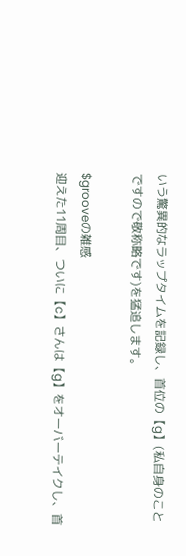いう驚異的なラップタイムを記録し、首位の【g】(私自身のことですので敬称略です)を猛追します。

$grooveの雑感
迎えた11周目、ついに【c】さんは【g】をオーバーテイクし、首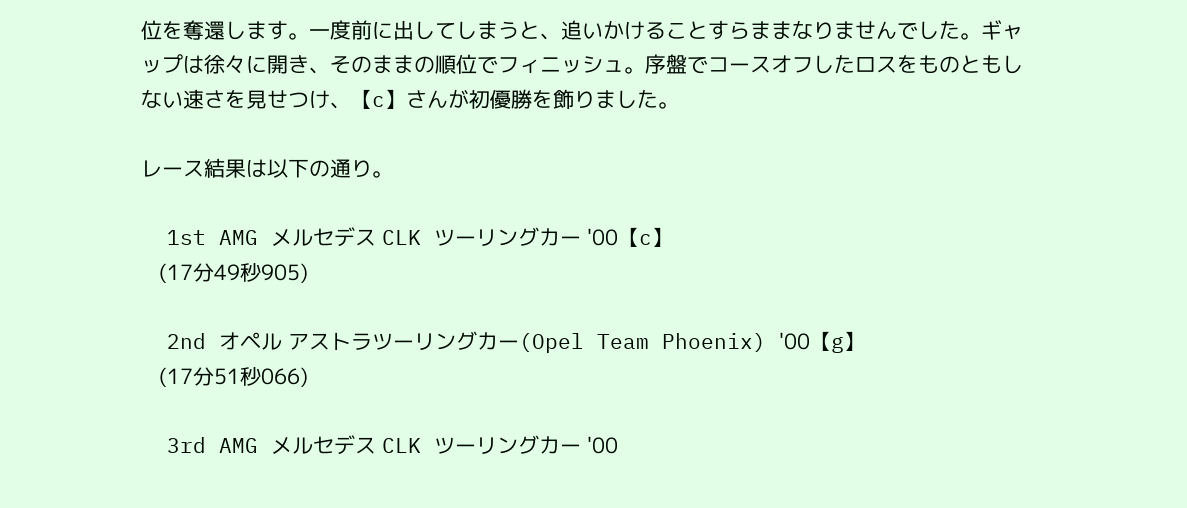位を奪還します。一度前に出してしまうと、追いかけることすらままなりませんでした。ギャップは徐々に開き、そのままの順位でフィニッシュ。序盤でコースオフしたロスをものともしない速さを見せつけ、【c】さんが初優勝を飾りました。

レース結果は以下の通り。

  1st AMG メルセデス CLK ツーリングカー '00【c】
   (17分49秒905)

  2nd オペル アストラツーリングカー(Opel Team Phoenix) '00【g】
   (17分51秒066)

  3rd AMG メルセデス CLK ツーリングカー '00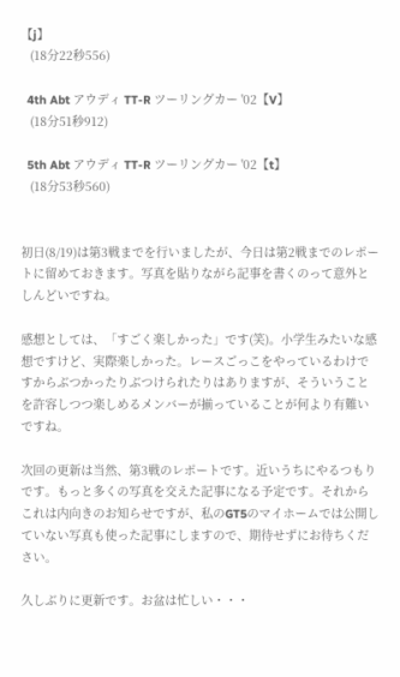【j】
   (18分22秒556)

  4th Abt アウディ TT-R ツーリングカー '02【V】
   (18分51秒912)

  5th Abt アウディ TT-R ツーリングカー '02【t】
   (18分53秒560)


初日(8/19)は第3戦までを行いましたが、今日は第2戦までのレポートに留めておきます。写真を貼りながら記事を書くのって意外としんどいですね。

感想としては、「すごく楽しかった」です(笑)。小学生みたいな感想ですけど、実際楽しかった。レースごっこをやっているわけですからぶつかったりぶつけられたりはありますが、そういうことを許容しつつ楽しめるメンバーが揃っていることが何より有難いですね。

次回の更新は当然、第3戦のレポートです。近いうちにやるつもりです。もっと多くの写真を交えた記事になる予定です。それからこれは内向きのお知らせですが、私のGT5のマイホームでは公開していない写真も使った記事にしますので、期待せずにお待ちください。

久しぶりに更新です。お盆は忙しい・・・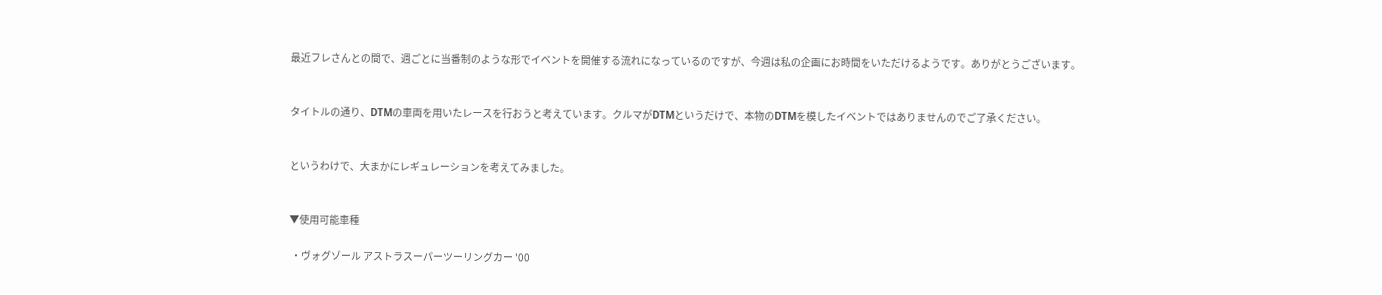最近フレさんとの間で、週ごとに当番制のような形でイベントを開催する流れになっているのですが、今週は私の企画にお時間をいただけるようです。ありがとうございます。


タイトルの通り、DTMの車両を用いたレースを行おうと考えています。クルマがDTMというだけで、本物のDTMを模したイベントではありませんのでご了承ください。


というわけで、大まかにレギュレーションを考えてみました。


▼使用可能車種

 ・ヴォグゾール アストラスーパーツーリングカー '00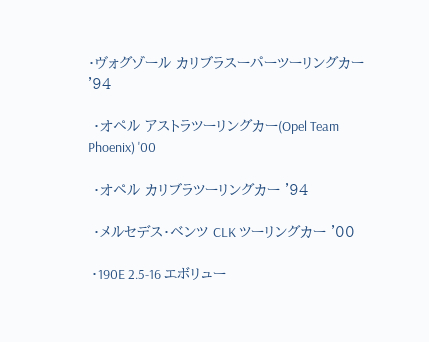・ヴォグゾール カリブラスーパーツーリングカー '94

 ・オペル アストラツーリングカー(Opel Team Phoenix) '00

 ・オペル カリブラツーリングカー '94

 ・メルセデス・ベンツ CLK ツーリングカー '00

 ・190E 2.5-16 エボリュー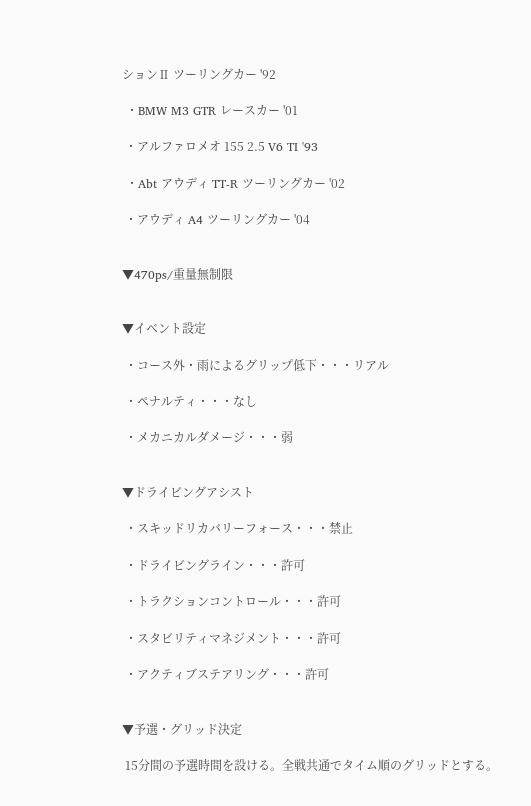ションⅡ ツーリングカー '92

 ・BMW M3 GTR レースカー '01

 ・アルファロメオ 155 2.5 V6 TI '93

 ・Abt アウディ TT-R ツーリングカー '02

 ・アウディ A4 ツーリングカー '04


▼470ps/重量無制限


▼イベント設定

 ・コース外・雨によるグリップ低下・・・リアル

 ・ペナルティ・・・なし

 ・メカニカルダメージ・・・弱


▼ドライビングアシスト

 ・スキッドリカバリーフォース・・・禁止

 ・ドライビングライン・・・許可

 ・トラクションコントロール・・・許可

 ・スタビリティマネジメント・・・許可

 ・アクティブステアリング・・・許可


▼予選・グリッド決定

 15分間の予選時間を設ける。全戦共通でタイム順のグリッドとする。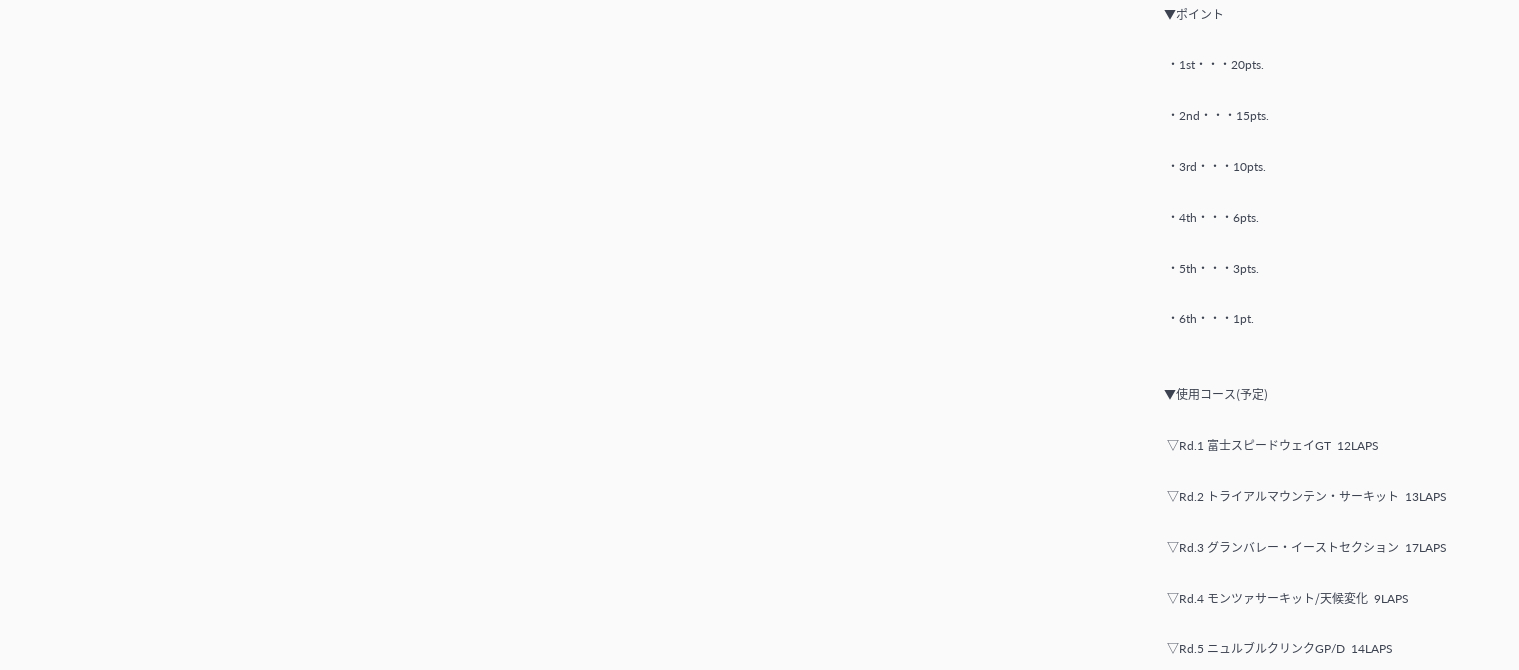▼ポイント

 ・1st・・・20pts.

 ・2nd・・・15pts.

 ・3rd・・・10pts.

 ・4th・・・6pts.

 ・5th・・・3pts.

 ・6th・・・1pt.


▼使用コース(予定)

 ▽Rd.1 富士スピードウェイGT  12LAPS

 ▽Rd.2 トライアルマウンテン・サーキット  13LAPS

 ▽Rd.3 グランバレー・イーストセクション  17LAPS

 ▽Rd.4 モンツァサーキット/天候変化  9LAPS

 ▽Rd.5 ニュルブルクリンクGP/D  14LAPS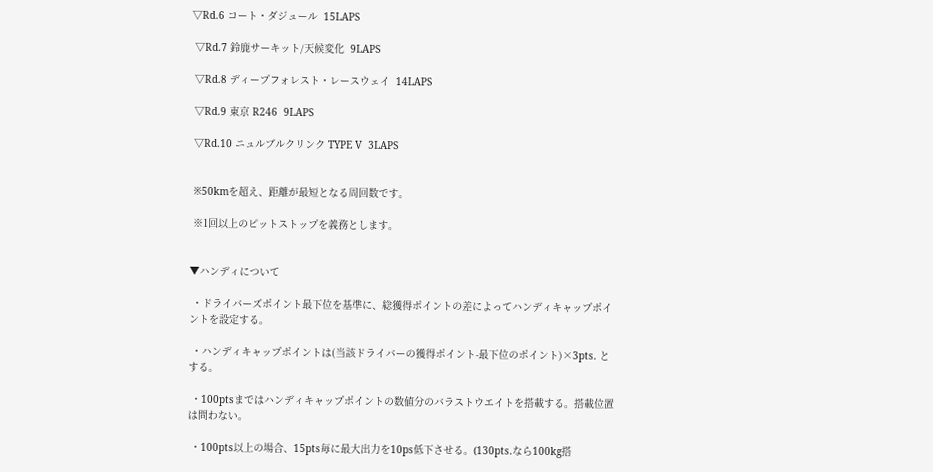▽Rd.6 コート・ダジュール  15LAPS

 ▽Rd.7 鈴鹿サーキット/天候変化  9LAPS

 ▽Rd.8 ディープフォレスト・レースウェイ  14LAPS

 ▽Rd.9 東京 R246  9LAPS

 ▽Rd.10 ニュルブルクリンク TYPE V  3LAPS


 ※50kmを超え、距離が最短となる周回数です。

 ※1回以上のピットストップを義務とします。


▼ハンディについて

 ・ドライバーズポイント最下位を基準に、総獲得ポイントの差によってハンディキャップポイントを設定する。

 ・ハンディキャップポイントは(当該ドライバーの獲得ポイント-最下位のポイント)×3pts. とする。

 ・100ptsまではハンディキャップポイントの数値分のバラストウエイトを搭載する。搭載位置は問わない。

 ・100pts以上の場合、15pts毎に最大出力を10ps低下させる。(130pts.なら100kg搭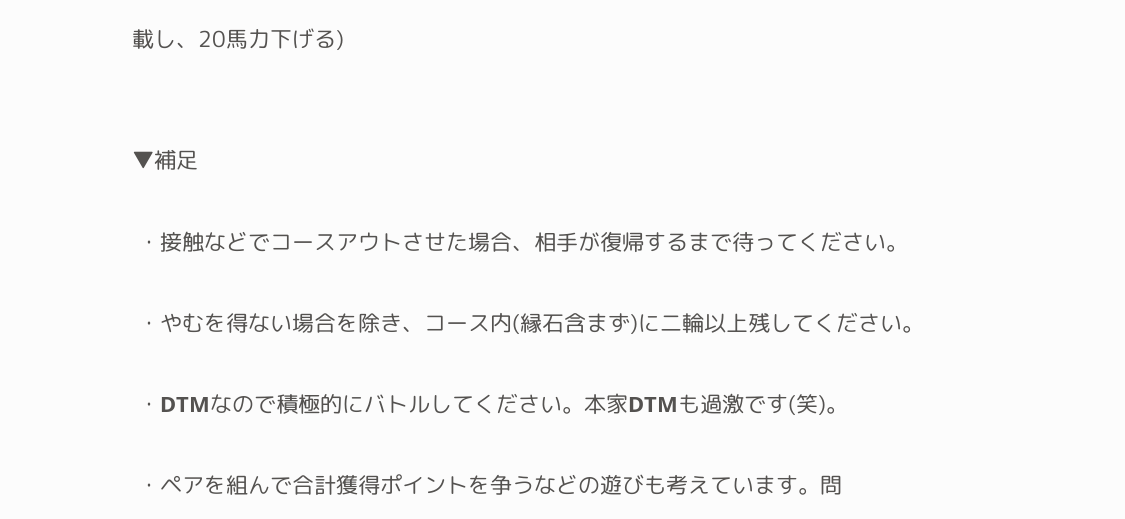載し、20馬力下げる)


▼補足

 ・接触などでコースアウトさせた場合、相手が復帰するまで待ってください。

 ・やむを得ない場合を除き、コース内(縁石含まず)に二輪以上残してください。

 ・DTMなので積極的にバトルしてください。本家DTMも過激です(笑)。

 ・ペアを組んで合計獲得ポイントを争うなどの遊びも考えています。問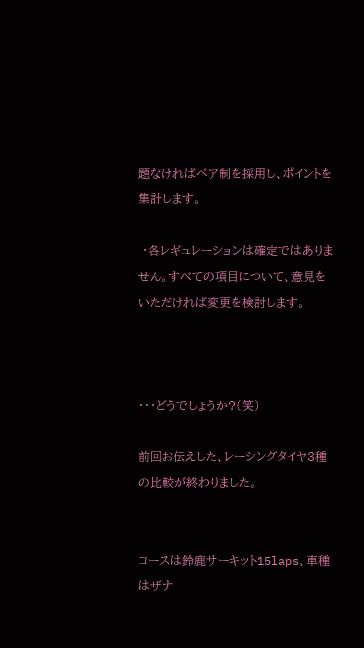題なければペア制を採用し、ポイントを集計します。

 ・各レギュレーションは確定ではありません。すべての項目について、意見をいただければ変更を検討します。



・・・どうでしょうか?(笑)

前回お伝えした、レーシングタイヤ3種の比較が終わりました。


コースは鈴鹿サーキット15laps、車種はザナ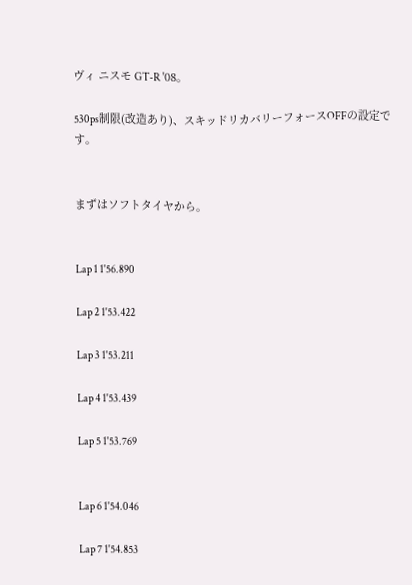ヴィ ニスモ GT-R '08。

530ps制限(改造あり)、スキッドリカバリーフォースOFFの設定です。


まずはソフトタイヤから。


Lap 1 1'56.890

Lap 2 1'53.422

Lap 3 1'53.211

Lap 4 1'53.439

Lap 5 1'53.769


Lap 6 1'54.046

Lap 7 1'54.853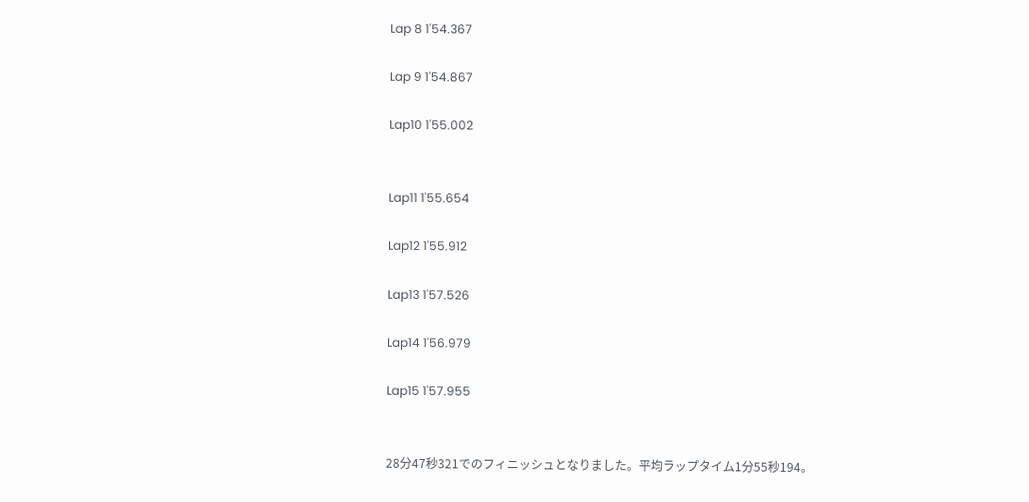Lap 8 1'54.367

Lap 9 1'54.867

Lap10 1'55.002


Lap11 1'55.654

Lap12 1'55.912

Lap13 1'57.526

Lap14 1'56.979

Lap15 1'57.955


28分47秒321でのフィニッシュとなりました。平均ラップタイム1分55秒194。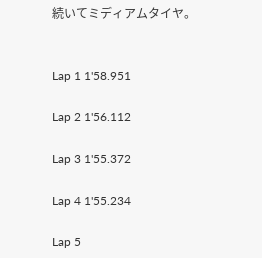続いてミディアムタイヤ。


Lap 1 1'58.951

Lap 2 1'56.112

Lap 3 1'55.372

Lap 4 1'55.234

Lap 5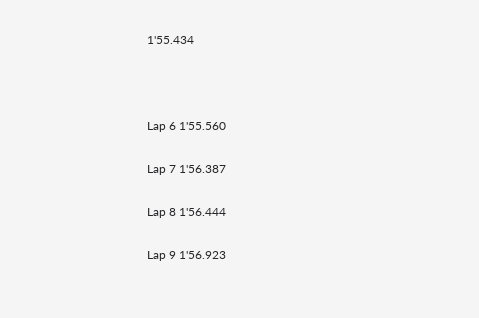1'55.434



Lap 6 1'55.560

Lap 7 1'56.387

Lap 8 1'56.444

Lap 9 1'56.923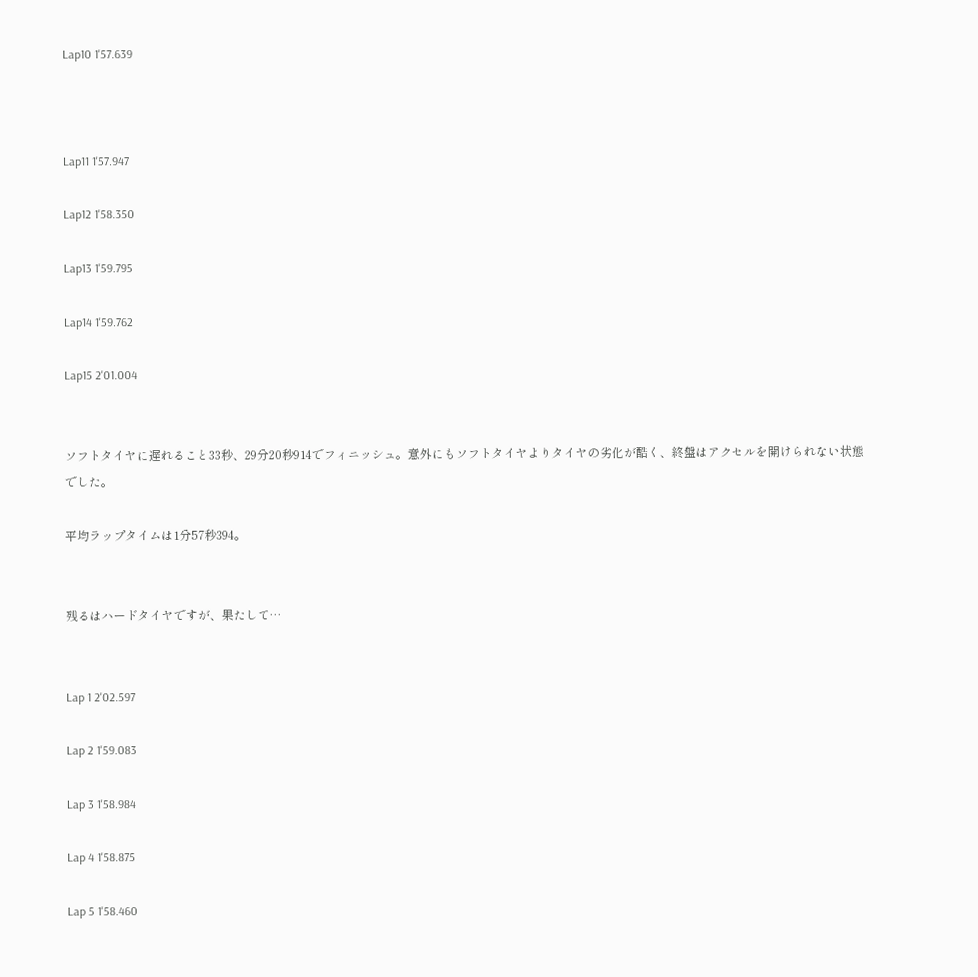Lap10 1'57.639



Lap11 1'57.947

Lap12 1'58.350

Lap13 1'59.795

Lap14 1'59.762

Lap15 2'01.004


ソフトタイヤに遅れること33秒、29分20秒914でフィニッシュ。意外にもソフトタイヤよりタイヤの劣化が酷く、終盤はアクセルを開けられない状態でした。

平均ラップタイムは1分57秒394。


残るはハードタイヤですが、果たして…


Lap 1 2'02.597

Lap 2 1'59.083

Lap 3 1'58.984

Lap 4 1'58.875

Lap 5 1'58.460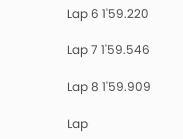Lap 6 1'59.220

Lap 7 1'59.546

Lap 8 1'59.909

Lap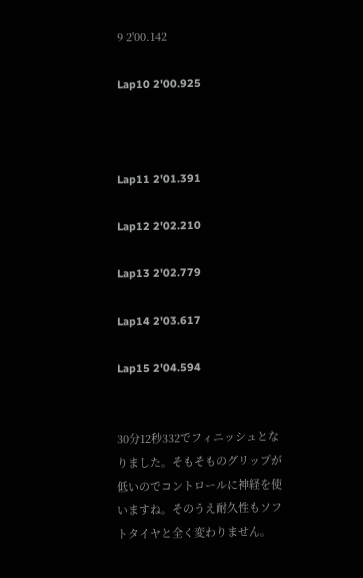9 2'00.142

Lap10 2'00.925



Lap11 2'01.391

Lap12 2'02.210

Lap13 2'02.779

Lap14 2'03.617

Lap15 2'04.594


30分12秒332でフィニッシュとなりました。そもそものグリップが低いのでコントロールに神経を使いますね。そのうえ耐久性もソフトタイヤと全く変わりません。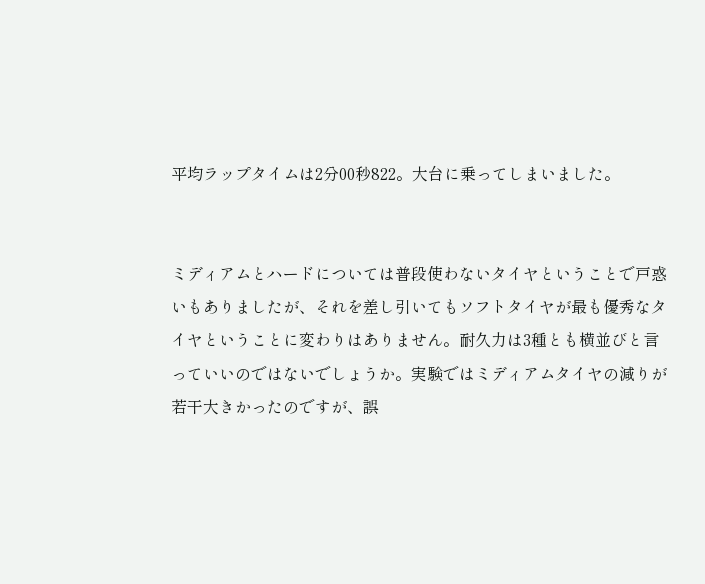平均ラップタイムは2分00秒822。大台に乗ってしまいました。


ミディアムとハードについては普段使わないタイヤということで戸惑いもありましたが、それを差し引いてもソフトタイヤが最も優秀なタイヤということに変わりはありません。耐久力は3種とも横並びと言っていいのではないでしょうか。実験ではミディアムタイヤの減りが若干大きかったのですが、誤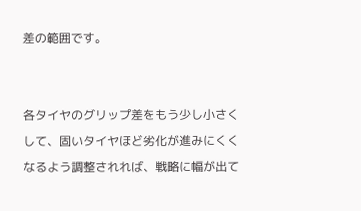差の範囲です。


各タイヤのグリップ差をもう少し小さくして、固いタイヤほど劣化が進みにくくなるよう調整されれば、戦略に幅が出て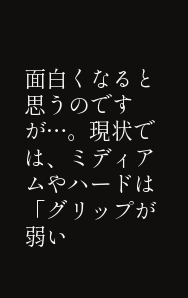面白くなると思うのですが…。現状では、ミディアムやハードは「グリップが弱い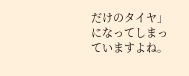だけのタイヤ」になってしまっていますよね。